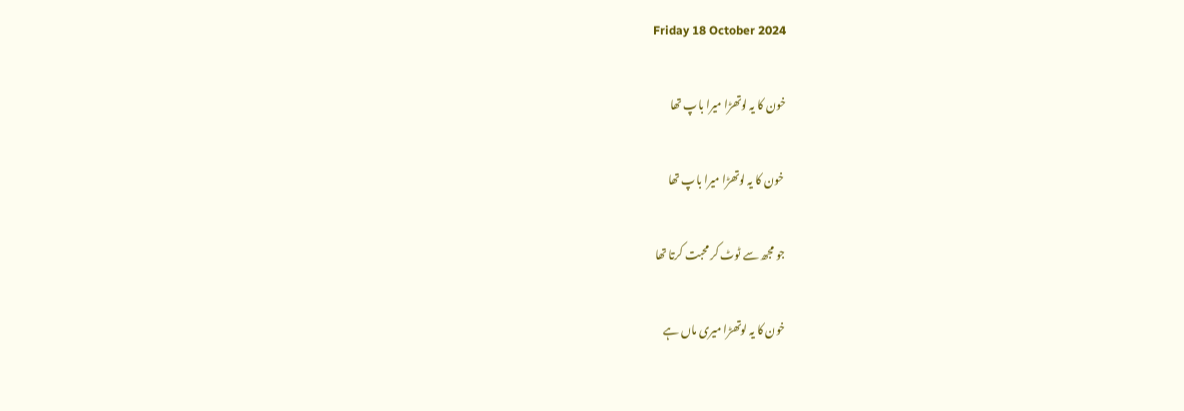Friday 18 October 2024

خون کا یہ لوتھڑا میرا باپ تھا

 خون کا یہ لوتھڑا میرا باپ تھا

جو مجھ سے ٹوٹ کر محبت کرتا تھا

خون کا یہ لوتھڑا میری ماں ہے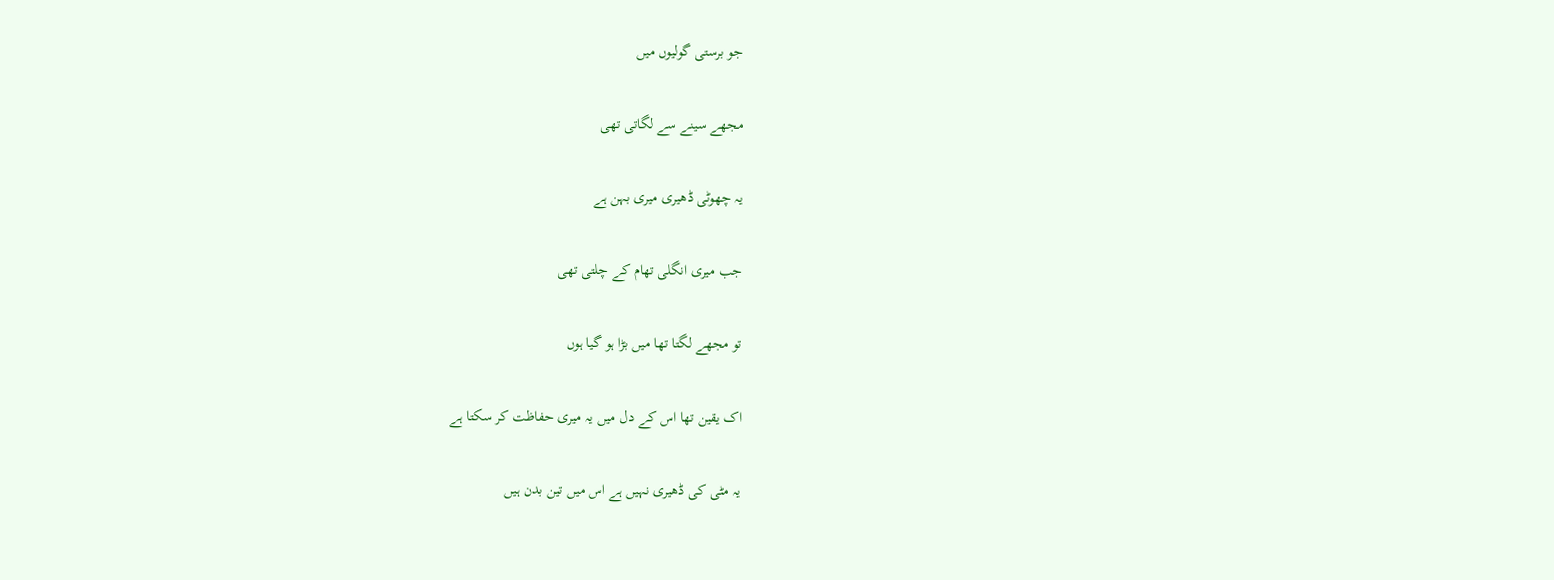جو برستی گولیوں میں

مجھے سینے سے لگاتی تھی

یہ چھوٹی ڈھیری میری بہن ہے

جب میری انگلی تھام کے چلتی تھی

تو مجھے لگتا تھا میں بڑا ہو گیا ہوں

اک یقین تھا اس کے دل میں یہ میری حفاظت کر سکتا ہے

یہ مٹی کی ڈھیری نہیں ہے اس میں تین بدن ہیں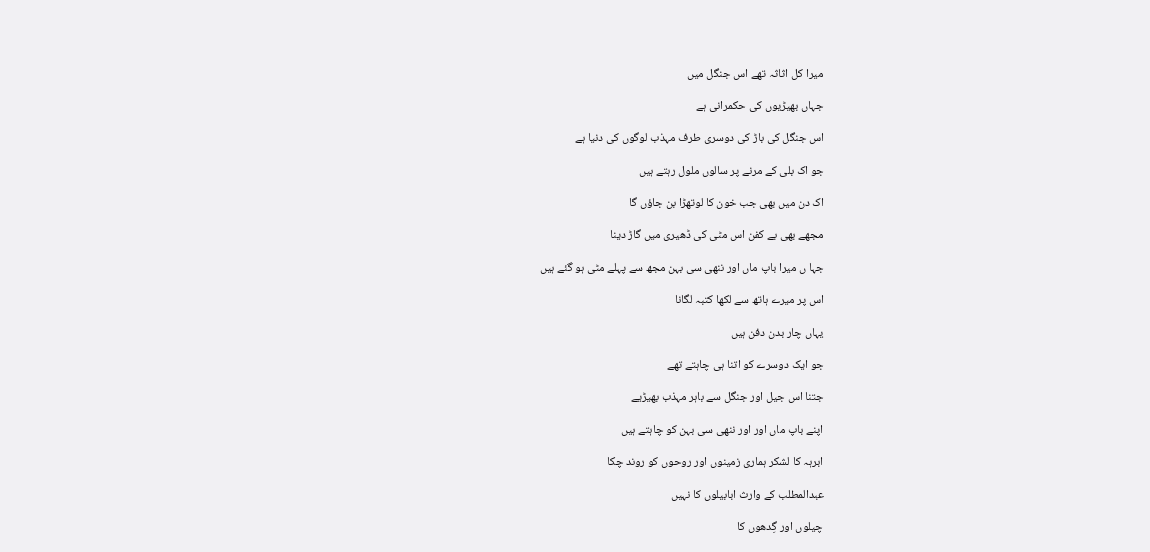میرا کل اثاثہ تھے اس جنگل میں

جہاں بھیڑیوں کی حکمرانی ہے

اس جنگل کی باڑ کی دوسری طرف مہذب لوگوں کی دنیا ہے

جو اک بلی کے مرنے پر سالوں ملول رہتے ہیں

اک دن میں بھی جب خون کا لوتھڑا بن جاؤں گا

مجھے بھی بے کفن اس مٹی کی ڈھیری میں گاڑ دینا

جہا ں میرا باپ ماں اور ننھی سی بہن مجھ سے پہلے مٹی ہو گئے ہیں

اس پر میرے ہاتھ سے لکھا کتبہ لگانا

یہاں چار بدن دفن ہیں

جو ایک دوسرے کو اتنا ہی چاہتے تھے

جتنا اس جیل اور جنگل سے باہر مہذب بھیڑیے

اپنے باپ ماں اور اور ننھی سی بہن کو چاہتے ہیں

ابرہہ کا لشکر ہماری زمینوں اور روحوں کو روند چکا

عبدالمطلب کے وارث ابابیلوں کا نہیں

چیلوں اور گِدھوں کا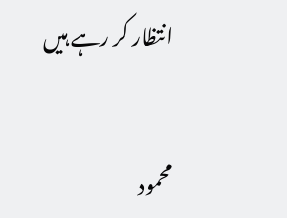انتظار کر رہے ہیں


محمود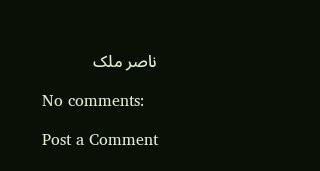ناصر ملک

No comments:

Post a Comment